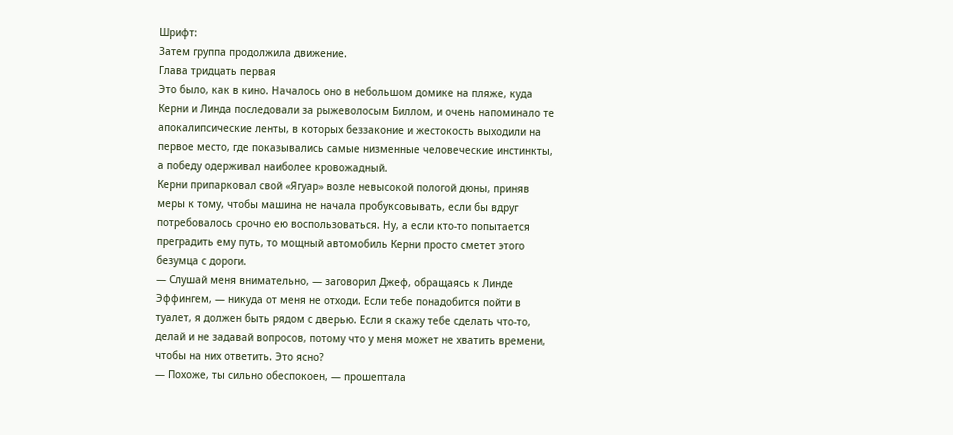Шрифт:
Затем группа продолжила движение.
Глава тридцать первая
Это было, как в кино. Началось оно в небольшом домике на пляже, куда Керни и Линда последовали за рыжеволосым Биллом, и очень напоминало те апокалипсические ленты, в которых беззаконие и жестокость выходили на первое место, где показывались самые низменные человеческие инстинкты, а победу одерживал наиболее кровожадный.
Керни припарковал свой «Ягуар» возле невысокой пологой дюны, приняв меры к тому, чтобы машина не начала пробуксовывать, если бы вдруг потребовалось срочно ею воспользоваться. Ну, а если кто-то попытается преградить ему путь, то мощный автомобиль Керни просто сметет этого безумца с дороги.
— Слушай меня внимательно, — заговорил Джеф, обращаясь к Линде Эффингем, — никуда от меня не отходи. Если тебе понадобится пойти в туалет, я должен быть рядом с дверью. Если я скажу тебе сделать что-то, делай и не задавай вопросов, потому что у меня может не хватить времени, чтобы на них ответить. Это ясно?
— Похоже, ты сильно обеспокоен, — прошептала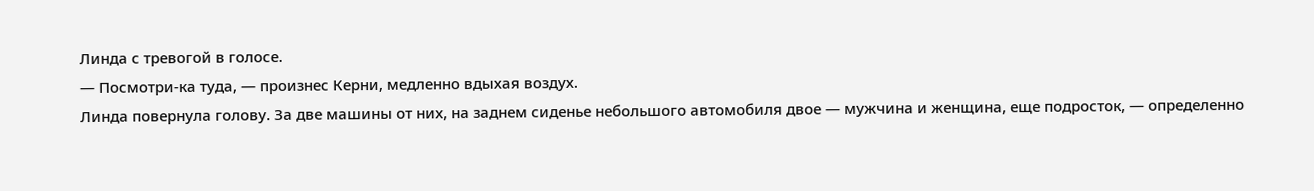Линда с тревогой в голосе.
— Посмотри-ка туда, — произнес Керни, медленно вдыхая воздух.
Линда повернула голову. За две машины от них, на заднем сиденье небольшого автомобиля двое — мужчина и женщина, еще подросток, — определенно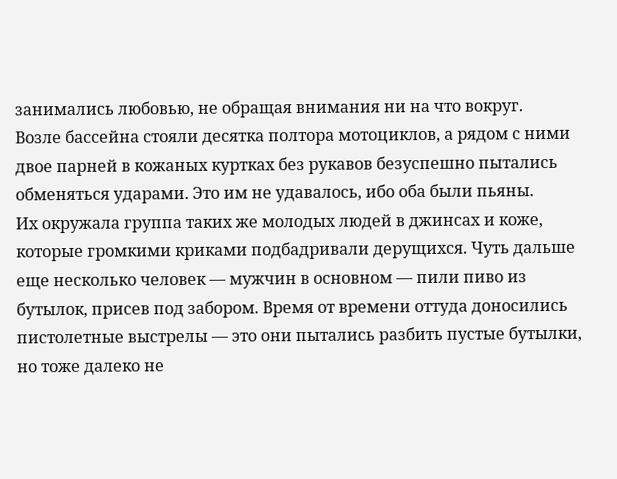занимались любовью, не обращая внимания ни на что вокруг.
Возле бассейна стояли десятка полтора мотоциклов, а рядом с ними двое парней в кожаных куртках без рукавов безуспешно пытались обменяться ударами. Это им не удавалось, ибо оба были пьяны.
Их окружала группа таких же молодых людей в джинсах и коже, которые громкими криками подбадривали дерущихся. Чуть дальше еще несколько человек — мужчин в основном — пили пиво из бутылок, присев под забором. Время от времени оттуда доносились пистолетные выстрелы — это они пытались разбить пустые бутылки, но тоже далеко не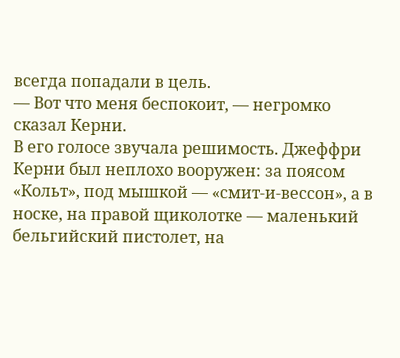всегда попадали в цель.
— Вот что меня беспокоит, — негромко сказал Керни.
В его голосе звучала решимость. Джеффри Керни был неплохо вооружен: за поясом «Кольт», под мышкой — «смит-и-вессон», а в носке, на правой щиколотке — маленький бельгийский пистолет, на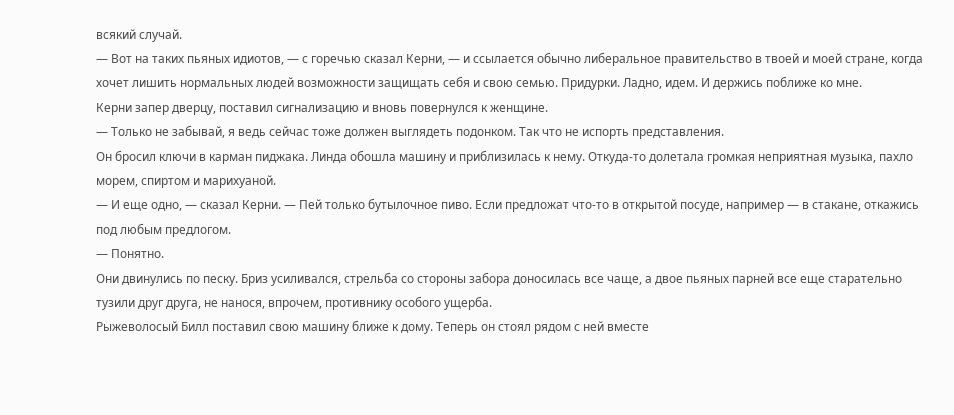всякий случай.
— Вот на таких пьяных идиотов, — с горечью сказал Керни, — и ссылается обычно либеральное правительство в твоей и моей стране, когда хочет лишить нормальных людей возможности защищать себя и свою семью. Придурки. Ладно, идем. И держись поближе ко мне.
Керни запер дверцу, поставил сигнализацию и вновь повернулся к женщине.
— Только не забывай, я ведь сейчас тоже должен выглядеть подонком. Так что не испорть представления.
Он бросил ключи в карман пиджака. Линда обошла машину и приблизилась к нему. Откуда-то долетала громкая неприятная музыка, пахло морем, спиртом и марихуаной.
— И еще одно, — сказал Керни. — Пей только бутылочное пиво. Если предложат что-то в открытой посуде, например — в стакане, откажись под любым предлогом.
— Понятно.
Они двинулись по песку. Бриз усиливался, стрельба со стороны забора доносилась все чаще, а двое пьяных парней все еще старательно тузили друг друга, не нанося, впрочем, противнику особого ущерба.
Рыжеволосый Билл поставил свою машину ближе к дому. Теперь он стоял рядом с ней вместе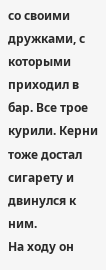со своими дружками, с которыми приходил в бар. Все трое курили. Керни тоже достал сигарету и двинулся к ним.
На ходу он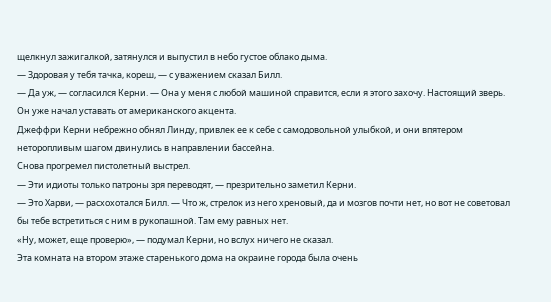щелкнул зажигалкой, затянулся и выпустил в небо густое облако дыма.
— Здоровая у тебя тачка, кореш, — с уважением сказал Билл.
— Да уж, — согласился Керни. — Она у меня с любой машиной справится, если я этого захочу. Настоящий зверь.
Он уже начал уставать от американского акцента.
Джеффри Керни небрежно обнял Линду, привлек ее к себе с самодовольной улыбкой, и они впятером неторопливым шагом двинулись в направлении бассейна.
Снова прогремел пистолетный выстрел.
— Эти идиоты только патроны зря переводят, — презрительно заметил Керни.
— Это Харви, — расхохотался Билл. — Что ж, стрелок из него хреновый, да и мозгов почти нет, но вот не советовал бы тебе встретиться с ним в рукопашной. Там ему равных нет.
«Ну, может, еще проверю», — подумал Керни, но вслух ничего не сказал.
Эта комната на втором этаже старенького дома на окраине города была очень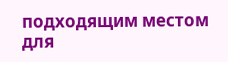подходящим местом для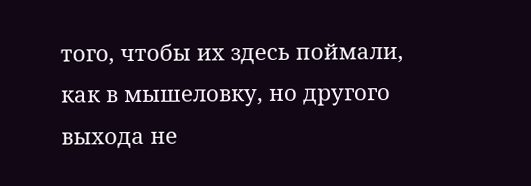того, чтобы их здесь поймали, как в мышеловку, но другого выхода не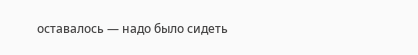оставалось — надо было сидеть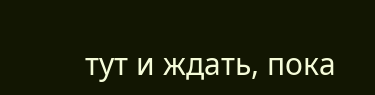тут и ждать, пока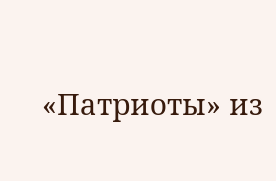«Патриоты» из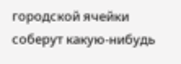городской ячейки соберут какую-нибудь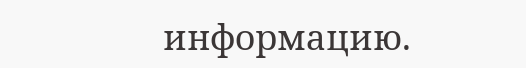информацию.